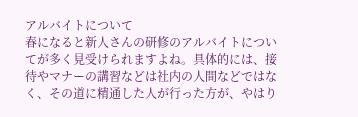アルバイトについて
春になると新人さんの研修のアルバイトについてが多く見受けられますよね。具体的には、接待やマナーの講習などは社内の人間などではなく、その道に精通した人が行った方が、やはり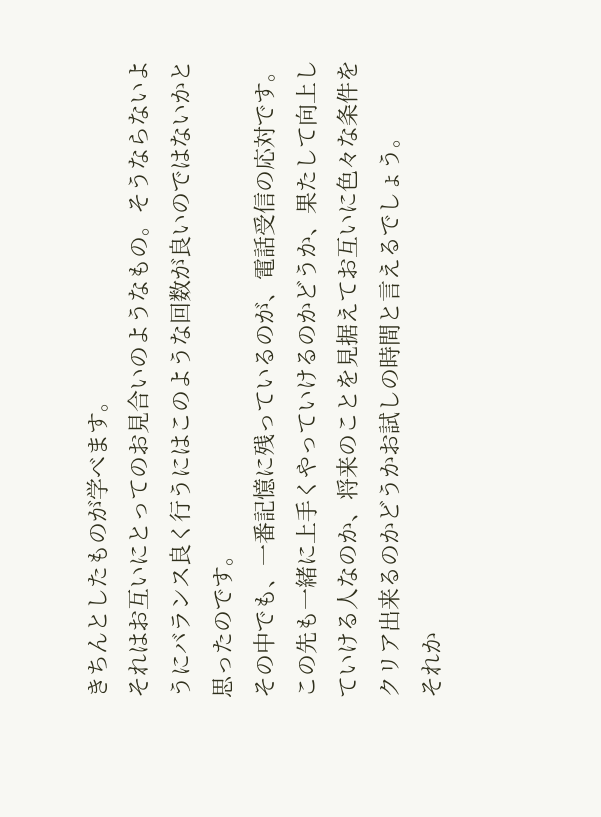きちんとしたものが学べます。
それはお互いにとってのお見合いのようなもの。そうならないようにバランス良く行うにはこのような回数が良いのではないかと思ったのです。
その中でも、一番記憶に残っているのが、電話受信の応対です。この先も一緒に上手くやっていけるのかどうか、果たして向上していける人なのか、将来のことを見据えてお互いに色々な条件をクリア出来るのかどうかお試しの時間と言えるでしょう。
それか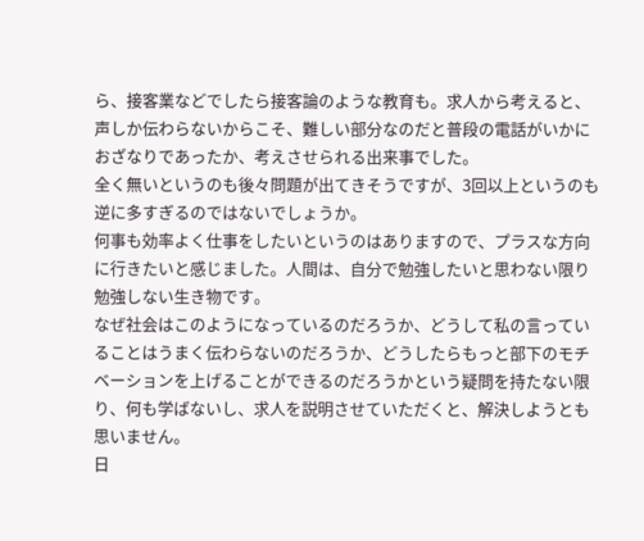ら、接客業などでしたら接客論のような教育も。求人から考えると、声しか伝わらないからこそ、難しい部分なのだと普段の電話がいかにおざなりであったか、考えさせられる出来事でした。
全く無いというのも後々問題が出てきそうですが、3回以上というのも逆に多すぎるのではないでしょうか。
何事も効率よく仕事をしたいというのはありますので、プラスな方向に行きたいと感じました。人間は、自分で勉強したいと思わない限り勉強しない生き物です。
なぜ社会はこのようになっているのだろうか、どうして私の言っていることはうまく伝わらないのだろうか、どうしたらもっと部下のモチベーションを上げることができるのだろうかという疑問を持たない限り、何も学ばないし、求人を説明させていただくと、解決しようとも思いません。
日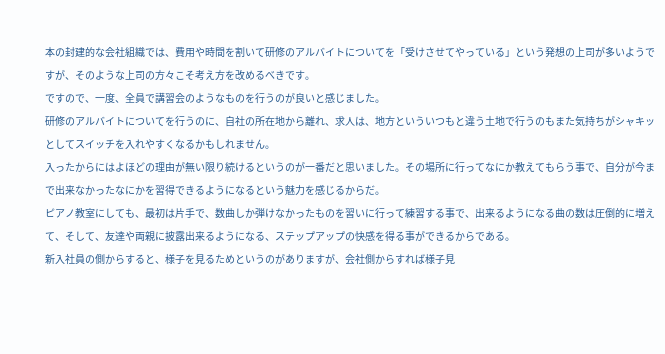本の封建的な会社組織では、費用や時間を割いて研修のアルバイトについてを「受けさせてやっている」という発想の上司が多いようですが、そのような上司の方々こそ考え方を改めるべきです。
ですので、一度、全員で講習会のようなものを行うのが良いと感じました。
研修のアルバイトについてを行うのに、自社の所在地から離れ、求人は、地方といういつもと違う土地で行うのもまた気持ちがシャキッとしてスイッチを入れやすくなるかもしれません。
入ったからにはよほどの理由が無い限り続けるというのが一番だと思いました。その場所に行ってなにか教えてもらう事で、自分が今まで出来なかったなにかを習得できるようになるという魅力を感じるからだ。
ピアノ教室にしても、最初は片手で、数曲しか弾けなかったものを習いに行って練習する事で、出来るようになる曲の数は圧倒的に増えて、そして、友達や両親に披露出来るようになる、ステップアップの快感を得る事ができるからである。
新入社員の側からすると、様子を見るためというのがありますが、会社側からすれば様子見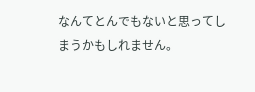なんてとんでもないと思ってしまうかもしれません。